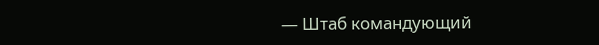— Штаб командующий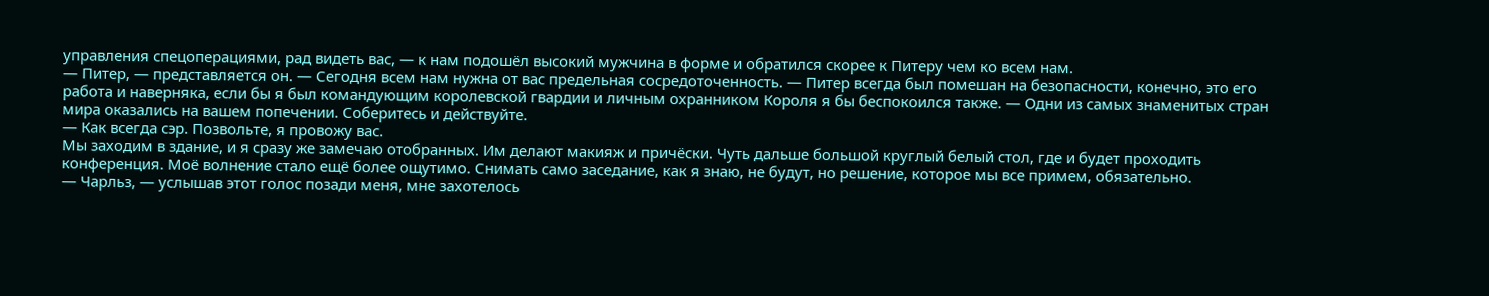управления спецоперациями, рад видеть вас, — к нам подошёл высокий мужчина в форме и обратился скорее к Питеру чем ко всем нам.
— Питер, — представляется он. — Сегодня всем нам нужна от вас предельная сосредоточенность. — Питер всегда был помешан на безопасности, конечно, это его работа и наверняка, если бы я был командующим королевской гвардии и личным охранником Короля я бы беспокоился также. — Одни из самых знаменитых стран мира оказались на вашем попечении. Соберитесь и действуйте.
— Как всегда сэр. Позвольте, я провожу вас.
Мы заходим в здание, и я сразу же замечаю отобранных. Им делают макияж и причёски. Чуть дальше большой круглый белый стол, где и будет проходить конференция. Моё волнение стало ещё более ощутимо. Снимать само заседание, как я знаю, не будут, но решение, которое мы все примем, обязательно.
— Чарльз, — услышав этот голос позади меня, мне захотелось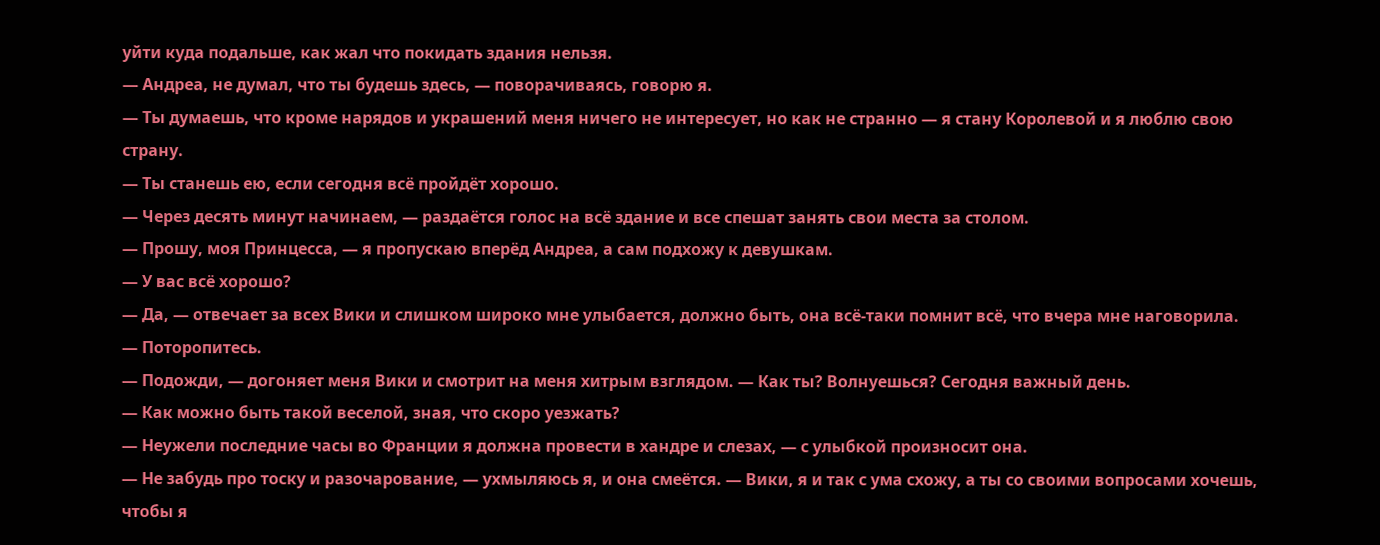уйти куда подальше, как жал что покидать здания нельзя.
— Андреа, не думал, что ты будешь здесь, — поворачиваясь, говорю я.
— Ты думаешь, что кроме нарядов и украшений меня ничего не интересует, но как не странно — я стану Королевой и я люблю свою страну.
— Ты станешь ею, если сегодня всё пройдёт хорошо.
— Через десять минут начинаем, — раздаётся голос на всё здание и все спешат занять свои места за столом.
— Прошу, моя Принцесса, — я пропускаю вперёд Андреа, а сам подхожу к девушкам.
— У вас всё хорошо?
— Да, — отвечает за всех Вики и слишком широко мне улыбается, должно быть, она всё-таки помнит всё, что вчера мне наговорила.
— Поторопитесь.
— Подожди, — догоняет меня Вики и смотрит на меня хитрым взглядом. — Как ты? Волнуешься? Сегодня важный день.
— Как можно быть такой веселой, зная, что скоро уезжать?
— Неужели последние часы во Франции я должна провести в хандре и слезах, — с улыбкой произносит она.
— Не забудь про тоску и разочарование, — ухмыляюсь я, и она смеётся. — Вики, я и так с ума схожу, а ты со своими вопросами хочешь, чтобы я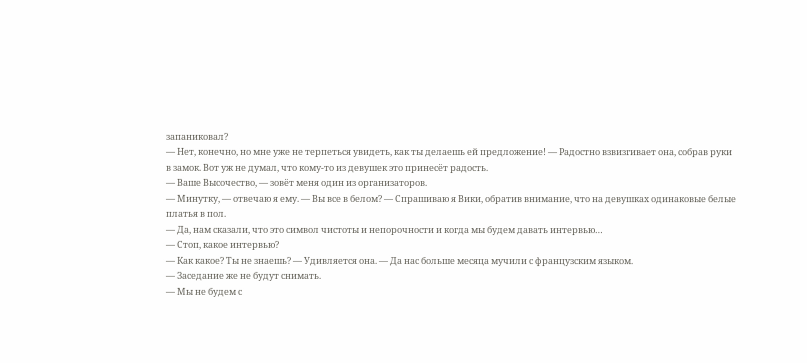запаниковал?
— Нет, конечно, но мне уже не терпеться увидеть, как ты делаешь ей предложение! — Радостно взвизгивает она, собрав руки в замок. Вот уж не думал, что кому-то из девушек это принесёт радость.
— Ваше Высочество, — зовёт меня один из организаторов.
— Минутку, — отвечаю я ему. — Вы все в белом? — Спрашиваю я Вики, обратив внимание, что на девушках одинаковые белые платья в пол.
— Да, нам сказали, что это символ чистоты и непорочности и когда мы будем давать интервью…
— Стоп, какое интервью?
— Как какое? Ты не знаешь? — Удивляется она. — Да нас больше месяца мучили с французским языком.
— Заседание же не будут снимать.
— Мы не будем с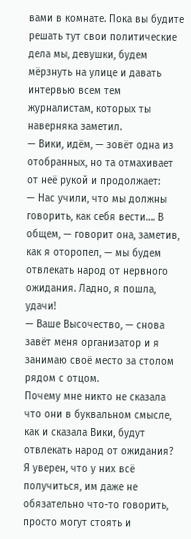вами в комнате. Пока вы будите решать тут свои политические дела мы, девушки, будем мёрзнуть на улице и давать интервью всем тем журналистам, которых ты наверняка заметил.
— Вики, идём, — зовёт одна из отобранных, но та отмахивает от неё рукой и продолжает:
— Нас учили, что мы должны говорить, как себя вести…. В общем, — говорит она, заметив, как я оторопел, — мы будем отвлекать народ от нервного ожидания. Ладно, я пошла, удачи!
— Ваше Высочество, — снова завёт меня организатор и я занимаю своё место за столом рядом с отцом.
Почему мне никто не сказала что они в буквальном смысле, как и сказала Вики, будут отвлекать народ от ожидания? Я уверен, что у них всё получиться, им даже не обязательно что-то говорить, просто могут стоять и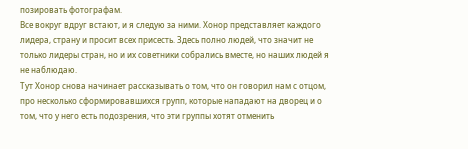позировать фотографам.
Все вокруг вдруг встают, и я следую за ними. Хонор представляет каждого лидера, страну и просит всех присесть. Здесь полно людей, что значит не только лидеры стран, но и их советники собрались вместе, но наших людей я не наблюдаю.
Тут Хонор снова начинает рассказывать о том, что он говорил нам с отцом, про несколько сформировавшихся групп, которые нападают на дворец и о том, что у него есть подозрения, что эти группы хотят отменить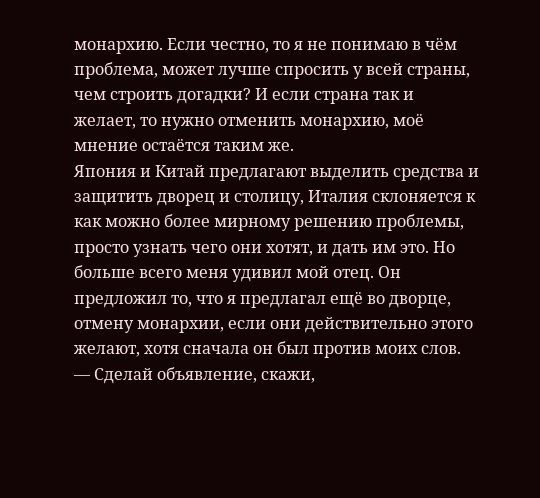монархию. Если честно, то я не понимаю в чём проблема, может лучше спросить у всей страны, чем строить догадки? И если страна так и желает, то нужно отменить монархию, моё мнение остаётся таким же.
Япония и Китай предлагают выделить средства и защитить дворец и столицу, Италия склоняется к как можно более мирному решению проблемы, просто узнать чего они хотят, и дать им это. Но больше всего меня удивил мой отец. Он предложил то, что я предлагал ещё во дворце, отмену монархии, если они действительно этого желают, хотя сначала он был против моих слов.
— Сделай объявление, скажи,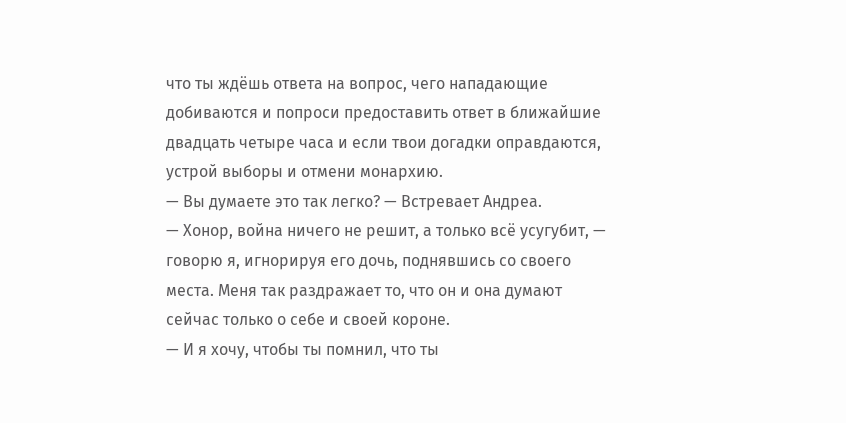что ты ждёшь ответа на вопрос, чего нападающие добиваются и попроси предоставить ответ в ближайшие двадцать четыре часа и если твои догадки оправдаются, устрой выборы и отмени монархию.
— Вы думаете это так легко? — Встревает Андреа.
— Хонор, война ничего не решит, а только всё усугубит, — говорю я, игнорируя его дочь, поднявшись со своего места. Меня так раздражает то, что он и она думают сейчас только о себе и своей короне.
— И я хочу, чтобы ты помнил, что ты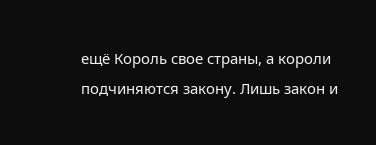ещё Король свое страны, а короли подчиняются закону. Лишь закон и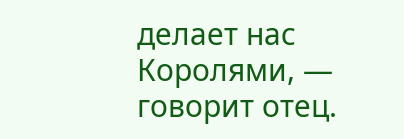делает нас Королями, — говорит отец.